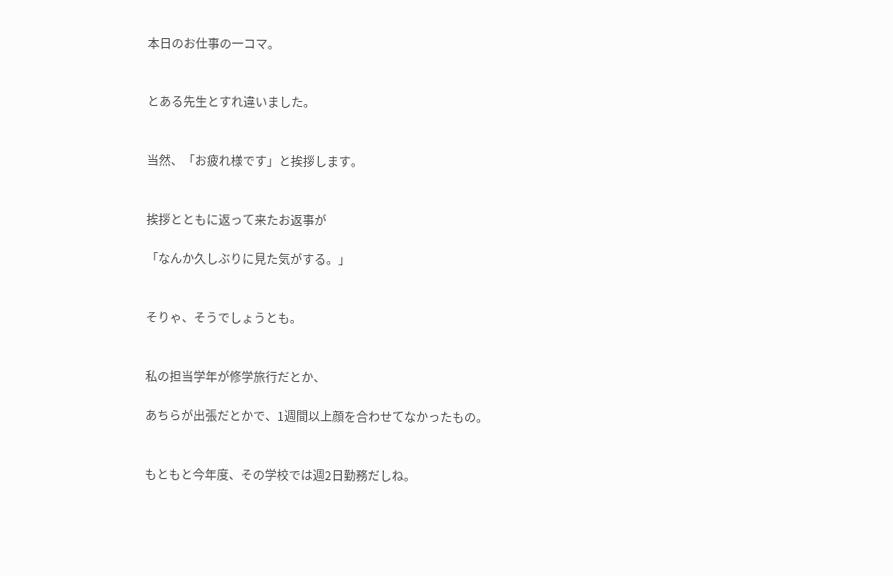本日のお仕事の一コマ。


とある先生とすれ違いました。


当然、「お疲れ様です」と挨拶します。


挨拶とともに返って来たお返事が

「なんか久しぶりに見た気がする。」


そりゃ、そうでしょうとも。


私の担当学年が修学旅行だとか、

あちらが出張だとかで、1週間以上顔を合わせてなかったもの。


もともと今年度、その学校では週2日勤務だしね。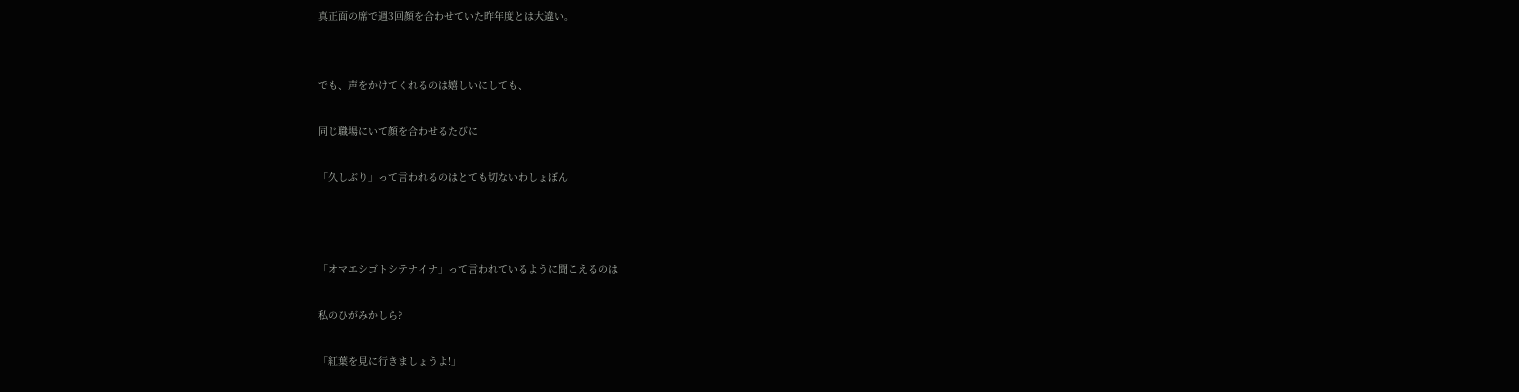真正面の席で週3回顔を合わせていた昨年度とは大違い。


でも、声をかけてくれるのは嬉しいにしても、

同じ職場にいて顔を合わせるたびに

「久しぶり」って言われるのはとても切ないわしょぼん



「オマエシゴトシテナイナ」って言われているように聞こえるのは

私のひがみかしら?

「紅葉を見に行きましょうよ!」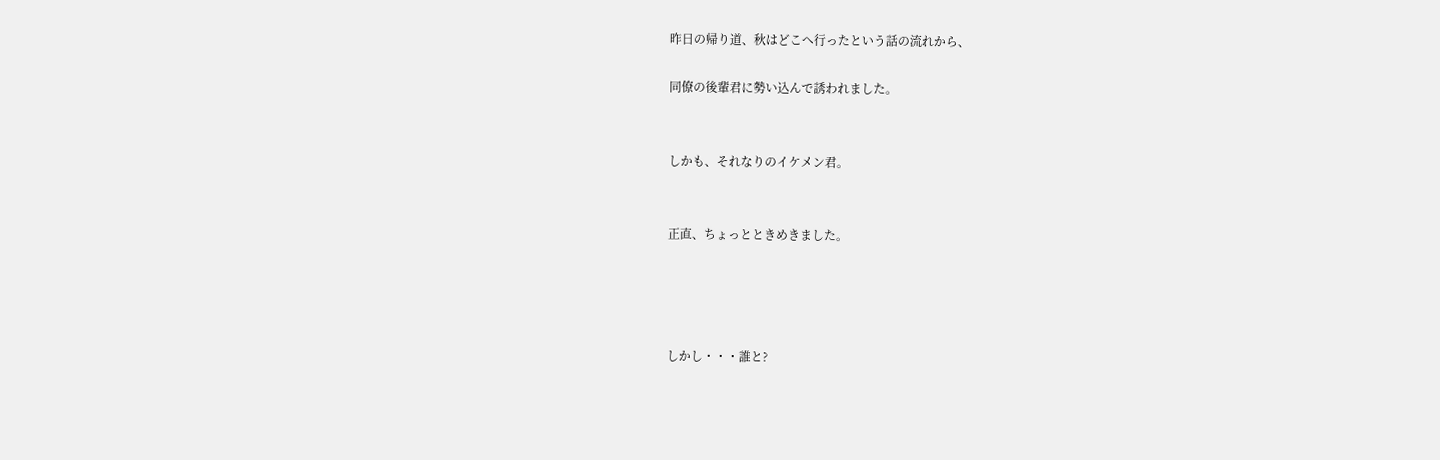昨日の帰り道、秋はどこへ行ったという話の流れから、

同僚の後輩君に勢い込んで誘われました。


しかも、それなりのイケメン君。


正直、ちょっとときめきました。




しかし・・・誰と?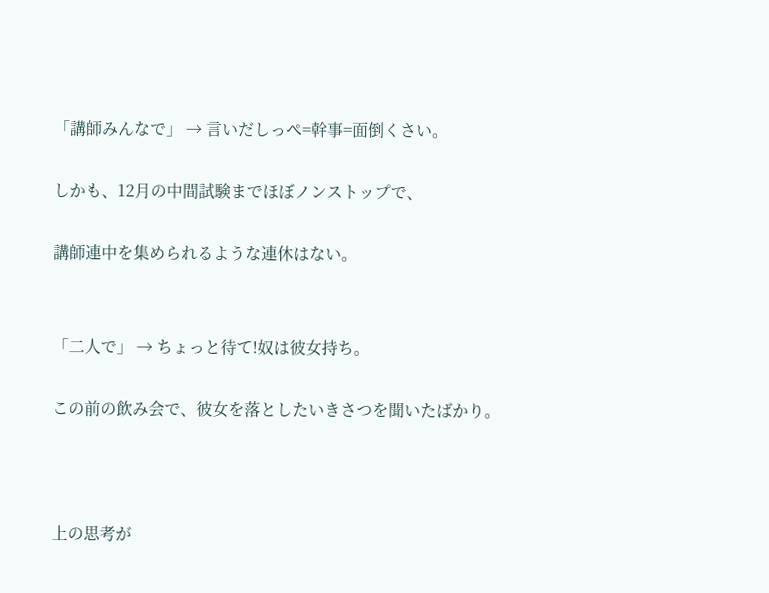「講師みんなで」 → 言いだしっぺ=幹事=面倒くさい。

しかも、12月の中間試験までほぼノンストップで、

講師連中を集められるような連休はない。


「二人で」 → ちょっと待て!奴は彼女持ち。

この前の飲み会で、彼女を落としたいきさつを聞いたばかり。



上の思考が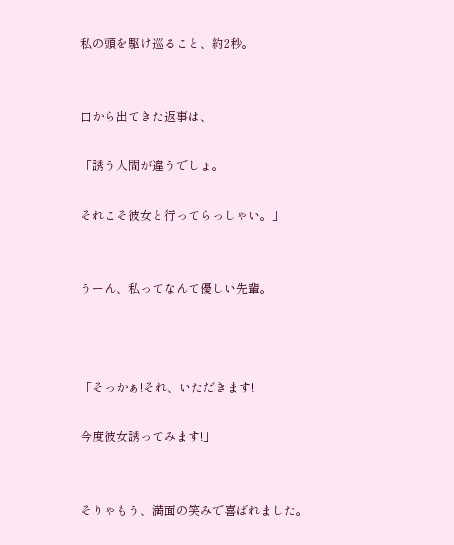私の頭を駆け巡ること、約2秒。


口から出てきた返事は、

「誘う人間が違うでしょ。

それこそ彼女と行ってらっしゃい。」


うーん、私ってなんて優しい先輩。



「そっかぁ!それ、いただきます!

今度彼女誘ってみます!」


そりゃもう、満面の笑みで喜ばれました。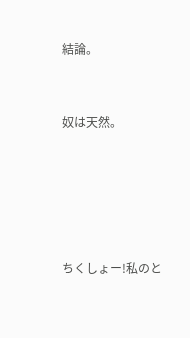結論。


奴は天然。





ちくしょー!私のと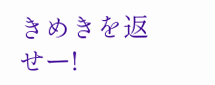きめきを返せー!